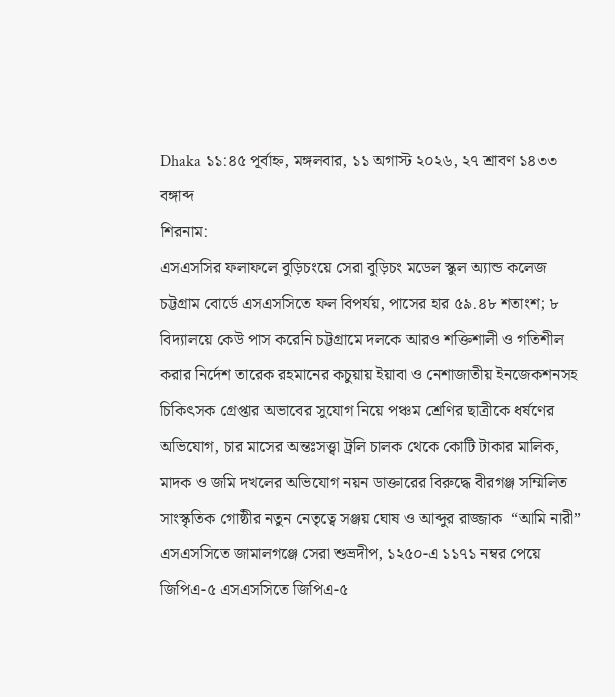Dhaka ১১:৪৫ পূর্বাহ্ন, মঙ্গলবার, ১১ অগাস্ট ২০২৬, ২৭ শ্রাবণ ১৪৩৩ বঙ্গাব্দ
শিরনাম:
এসএসসির ফলাফলে বুড়িচংয়ে সেরা বুড়িচং মডেল স্কুল অ্যান্ড কলেজ চট্টগ্রাম বোর্ডে এসএসসিতে ফল বিপর্যয়, পাসের হার ৫৯.৪৮ শতাংশ; ৮ বিদ্যালয়ে কেউ পাস করেনি চট্টগ্রামে দলকে আরও শক্তিশালী ও গতিশীল করার নির্দেশ তারেক রহমানের কচুয়ায় ইয়াবা ও নেশাজাতীয় ইনজেকশনসহ চিকিৎসক গ্রেপ্তার অভাবের সুযোগ নিয়ে পঞ্চম শ্রেণির ছাত্রীকে ধর্ষণের অভিযোগ, চার মাসের অন্তঃসত্ত্বা ট্রলি চালক থেকে কোটি টাকার মালিক, মাদক ও জমি দখলের অভিযোগ নয়ন ডাক্তারের বিরুদ্ধে বীরগঞ্জ সম্মিলিত সাংস্কৃতিক গোষ্ঠীর নতুন নেতৃত্বে সঞ্জয় ঘোষ ও আব্দুর রাজ্জাক  “আমি নারী” এসএসসিতে জামালগঞ্জে সেরা শুভ্রদীপ, ১২৫০-এ ১১৭১ নম্বর পেয়ে জিপিএ-৫ এসএসসিতে জিপিএ-৫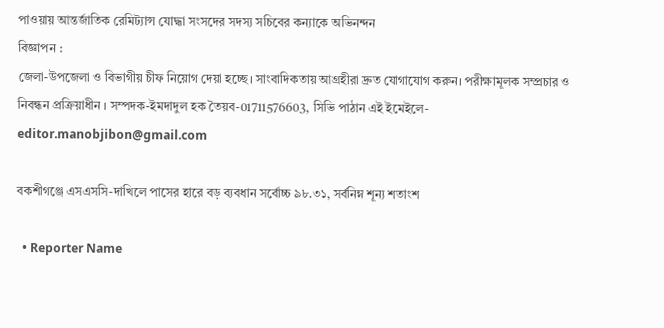পাওয়ায় আন্তর্জাতিক রেমিট্যান্স যোদ্ধা সংসদের সদস্য সচিবের কন্যাকে অভিনন্দন
বিজ্ঞাপন :
জেলা-উপজেলা ও বিভাগীয় চীফ নিয়োগ দেয়া হচ্ছে। সাংবাদিকতায় আগ্রহীরা দ্রুত যোগাযোগ করুন। পরীক্ষামূলক সম্প্রচার ও নিবন্ধন প্রক্রিয়াধীন । সম্পদক-ইমদাদুল হক তৈয়ব-01711576603, সিভি পাঠান এই ইমেইলে- editor.manobjibon@gmail.com

বকশীগঞ্জে এসএসসি-দাখিলে পাসের হারে বড় ব্যবধান সর্বোচ্চ ৯৮.৩১, সর্বনিম্ন শূন্য শতাংশ

  • Reporter Name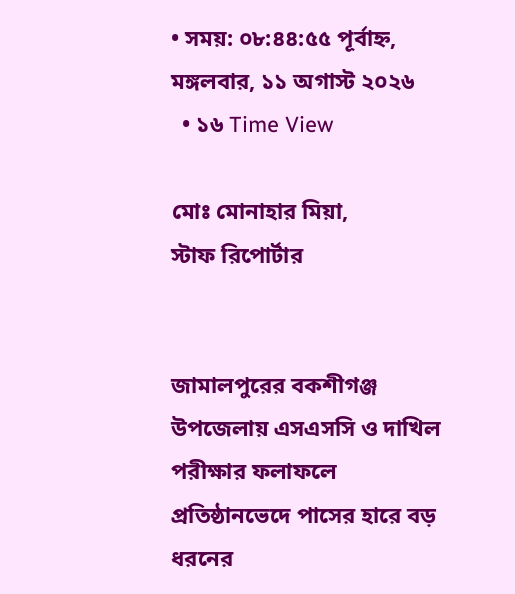• সময়: ০৮:৪৪:৫৫ পূর্বাহ্ন, মঙ্গলবার, ১১ অগাস্ট ২০২৬
  • ১৬ Time View

মোঃ মোনাহার মিয়া,
স্টাফ রিপোর্টার


জামালপুরের বকশীগঞ্জ উপজেলায় এসএসসি ও দাখিল পরীক্ষার ফলাফলে প্রতিষ্ঠানভেদে পাসের হারে বড় ধরনের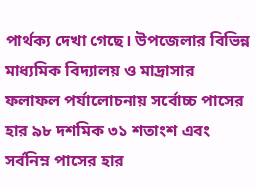পার্থক্য দেখা গেছে। উপজেলার বিভিন্ন মাধ্যমিক বিদ্যালয় ও মাদ্রাসার ফলাফল পর্যালোচনায় সর্বোচ্চ পাসের হার ৯৮ দশমিক ৩১ শতাংশ এবং সর্বনিম্ন পাসের হার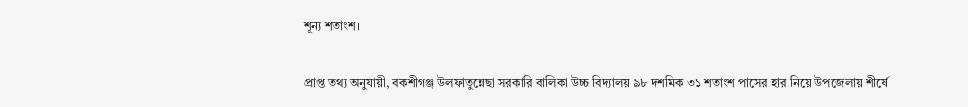শূন্য শতাংশ।

প্রাপ্ত তথ্য অনুযায়ী, বকশীগঞ্জ উলফাতুন্নেছা সরকারি বালিকা উচ্চ বিদ্যালয় ৯৮ দশমিক ৩১ শতাংশ পাসের হার নিয়ে উপজেলায় শীর্ষে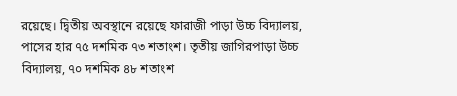রয়েছে। দ্বিতীয় অবস্থানে রয়েছে ফারাজী পাড়া উচ্চ বিদ্যালয়, পাসের হার ৭৫ দশমিক ৭৩ শতাংশ। তৃতীয় জাগিরপাড়া উচ্চ বিদ্যালয়, ৭০ দশমিক ৪৮ শতাংশ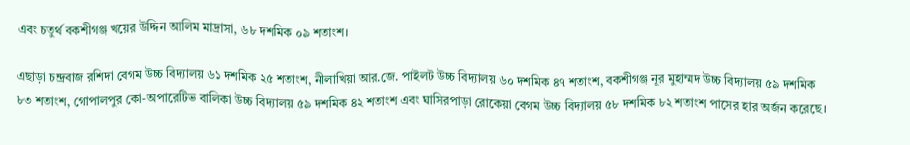এবং চতুর্থ বকশীগঞ্জ খয়ের উদ্দিন আলিম মাদ্রাসা, ৬৮ দশমিক ০৯ শতাংশ।

এছাড়া চন্দ্রবাজ রশিদা বেগম উচ্চ বিদ্যালয় ৬১ দশমিক ২৫ শতাংশ, নীলাখিয়া আর.জে. পাইলট উচ্চ বিদ্যালয় ৬০ দশমিক ৪৭ শতাংশ, বকশীগঞ্জ নূর মুহাম্মদ উচ্চ বিদ্যালয় ৫৯ দশমিক ৮৩ শতাংশ, গোপালপুর কো-অপারেটিভ বালিকা উচ্চ বিদ্যালয় ৫৯ দশমিক ৪২ শতাংশ এবং ঘাসিরপাড়া রোকেয়া বেগম উচ্চ বিদ্যালয় ৫৮ দশমিক ৮২ শতাংশ পাসের হার অর্জন করেছে।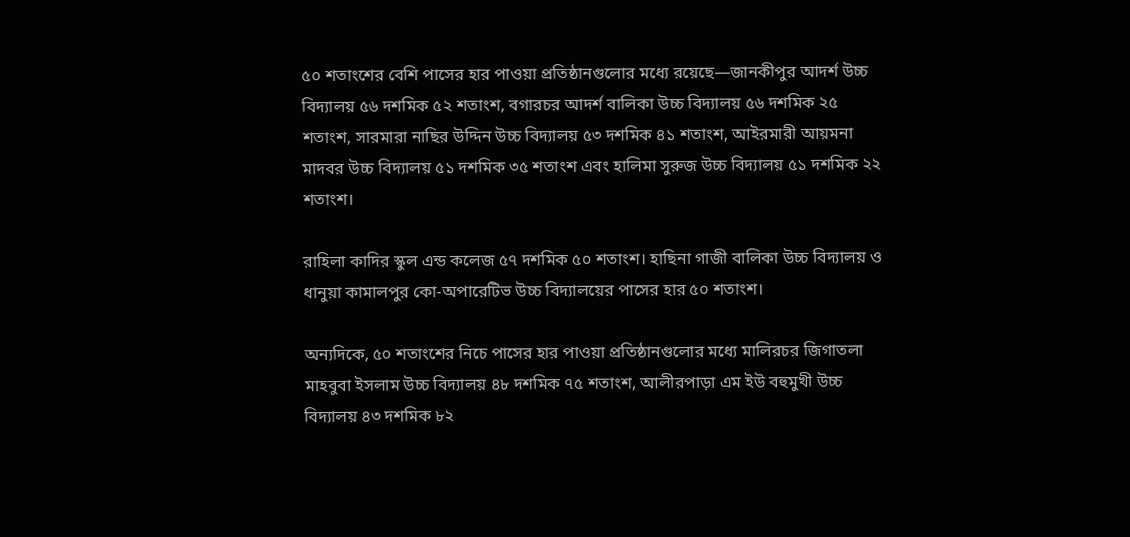৫০ শতাংশের বেশি পাসের হার পাওয়া প্রতিষ্ঠানগুলোর মধ্যে রয়েছে—জানকীপুর আদর্শ উচ্চ বিদ্যালয় ৫৬ দশমিক ৫২ শতাংশ, বগারচর আদর্শ বালিকা উচ্চ বিদ্যালয় ৫৬ দশমিক ২৫ শতাংশ, সারমারা নাছির উদ্দিন উচ্চ বিদ্যালয় ৫৩ দশমিক ৪১ শতাংশ, আইরমারী আয়মনা মাদবর উচ্চ বিদ্যালয় ৫১ দশমিক ৩৫ শতাংশ এবং হালিমা সুরুজ উচ্চ বিদ্যালয় ৫১ দশমিক ২২ শতাংশ।

রাহিলা কাদির স্কুল এন্ড কলেজ ৫৭ দশমিক ৫০ শতাংশ। হাছিনা গাজী বালিকা উচ্চ বিদ্যালয় ও ধানুয়া কামালপুর কো-অপারেটিভ উচ্চ বিদ্যালয়ের পাসের হার ৫০ শতাংশ।

অন্যদিকে, ৫০ শতাংশের নিচে পাসের হার পাওয়া প্রতিষ্ঠানগুলোর মধ্যে মালিরচর জিগাতলা মাহবুবা ইসলাম উচ্চ বিদ্যালয় ৪৮ দশমিক ৭৫ শতাংশ, আলীরপাড়া এম ইউ বহুমুখী উচ্চ বিদ্যালয় ৪৩ দশমিক ৮২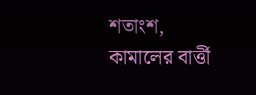শতাংশ, কামালের বার্ত্তী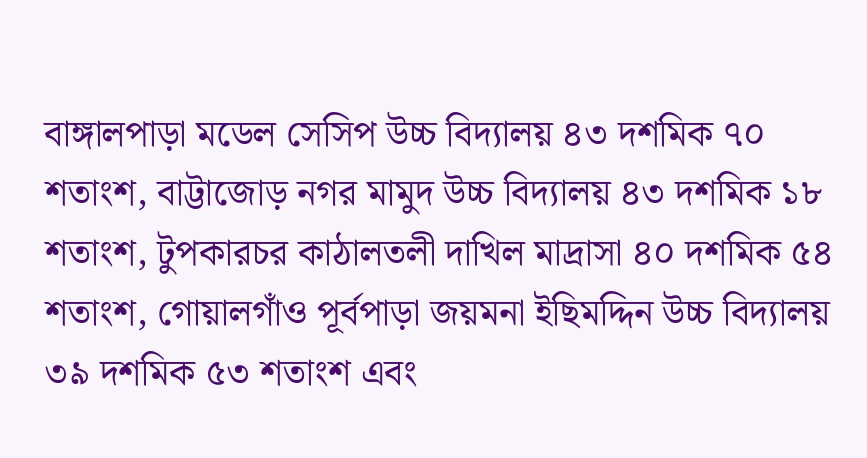বাঙ্গালপাড়া মডেল সেসিপ উচ্চ বিদ্যালয় ৪৩ দশমিক ৭০ শতাংশ, বাট্টাজোড় নগর মামুদ উচ্চ বিদ্যালয় ৪৩ দশমিক ১৮ শতাংশ, টুপকারচর কাঠালতলী দাখিল মাদ্রাসা ৪০ দশমিক ৫৪ শতাংশ, গোয়ালগাঁও পূর্বপাড়া জয়মনা ইছিমদ্দিন উচ্চ বিদ্যালয় ৩৯ দশমিক ৫৩ শতাংশ এবং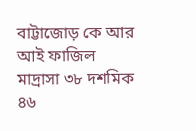বাট্টাজোড় কে আর আই ফাজিল মাদ্রাসা ৩৮ দশমিক ৪৬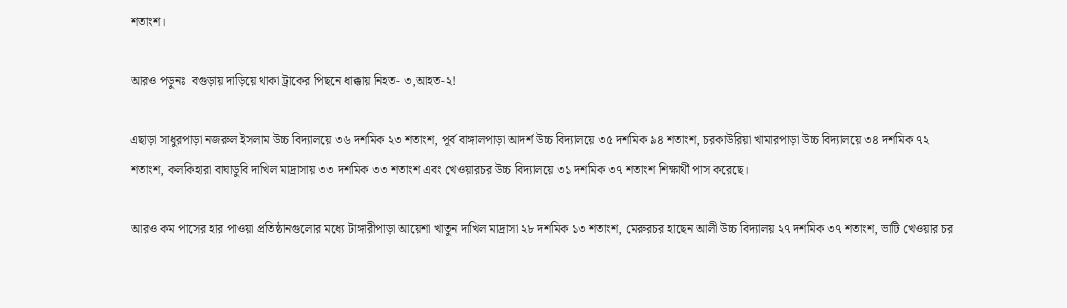শতাংশ।

আরও পড়ুনঃ  বগুড়ায় দাড়িয়ে থাকা ট্রাকের পিছনে ধাক্কায় নিহত- ৩,আহত-২!

এছাড়া সাধুরপাড়া নজরুল ইসলাম উচ্চ বিদ্যালয়ে ৩৬ দশমিক ২৩ শতাংশ, পূর্ব বাঙ্গালপাড়া আদর্শ উচ্চ বিদ্যালয়ে ৩৫ দশমিক ৯৪ শতাংশ, চরকাউরিয়া খামারপাড়া উচ্চ বিদ্যালয়ে ৩৪ দশমিক ৭২ শতাংশ, কলকিহারা বাঘাডুবি দাখিল মাদ্রাসায় ৩৩ দশমিক ৩৩ শতাংশ এবং খেওয়ারচর উচ্চ বিদ্যালয়ে ৩১ দশমিক ৩৭ শতাংশ শিক্ষার্থী পাস করেছে।

আরও কম পাসের হার পাওয়া প্রতিষ্ঠানগুলোর মধ্যে টাঙ্গারীপাড়া আয়েশা খাতুন দাখিল মাদ্রাসা ২৮ দশমিক ১৩ শতাংশ, মেরুরচর হাছেন আলী উচ্চ বিদ্যালয় ২৭ দশমিক ৩৭ শতাংশ, ভাটি খেওয়ার চর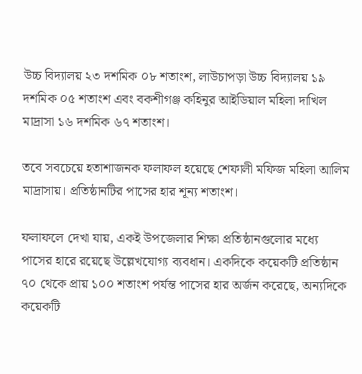উচ্চ বিদ্যালয় ২৩ দশমিক ০৮ শতাংশ, লাউচাপড়া উচ্চ বিদ্যালয় ১৯ দশমিক ০৫ শতাংশ এবং বকশীগঞ্জ কহিনুর আইডিয়াল মহিলা দাখিল মাদ্রাসা ১৬ দশমিক ৬৭ শতাংশ।

তবে সবচেয়ে হতাশাজনক ফলাফল হয়েছে শেফালী মফিজ মহিলা আলিম মাদ্রাসায়। প্রতিষ্ঠানটির পাসের হার শূন্য শতাংশ।

ফলাফলে দেখা যায়, একই উপজেলার শিক্ষা প্রতিষ্ঠানগুলোর মধ্যে পাসের হারে রয়েছে উল্লেখযোগ্য ব্যবধান। একদিকে কয়েকটি প্রতিষ্ঠান ৭০ থেকে প্রায় ১০০ শতাংশ পর্যন্ত পাসের হার অর্জন করেছে, অন্যদিকে কয়েকটি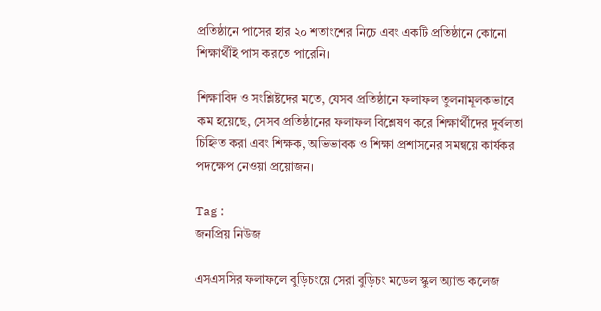প্রতিষ্ঠানে পাসের হার ২০ শতাংশের নিচে এবং একটি প্রতিষ্ঠানে কোনো শিক্ষার্থীই পাস করতে পারেনি।

শিক্ষাবিদ ও সংশ্লিষ্টদের মতে, যেসব প্রতিষ্ঠানে ফলাফল তুলনামূলকভাবে কম হয়েছে, সেসব প্রতিষ্ঠানের ফলাফল বিশ্লেষণ করে শিক্ষার্থীদের দুর্বলতা চিহ্নিত করা এবং শিক্ষক, অভিভাবক ও শিক্ষা প্রশাসনের সমন্বয়ে কার্যকর পদক্ষেপ নেওয়া প্রয়োজন।

Tag :
জনপ্রিয় নিউজ

এসএসসির ফলাফলে বুড়িচংয়ে সেরা বুড়িচং মডেল স্কুল অ্যান্ড কলেজ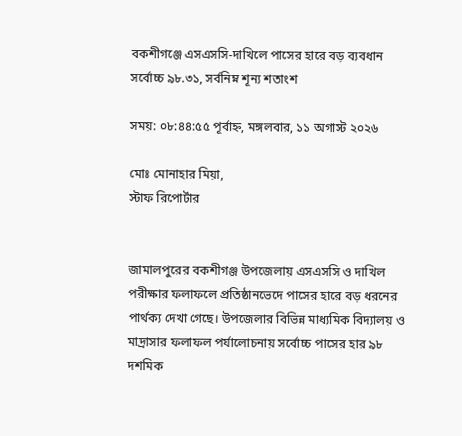বকশীগঞ্জে এসএসসি-দাখিলে পাসের হারে বড় ব্যবধান সর্বোচ্চ ৯৮.৩১, সর্বনিম্ন শূন্য শতাংশ

সময়: ০৮:৪৪:৫৫ পূর্বাহ্ন, মঙ্গলবার, ১১ অগাস্ট ২০২৬

মোঃ মোনাহার মিয়া,
স্টাফ রিপোর্টার


জামালপুরের বকশীগঞ্জ উপজেলায় এসএসসি ও দাখিল পরীক্ষার ফলাফলে প্রতিষ্ঠানভেদে পাসের হারে বড় ধরনের পার্থক্য দেখা গেছে। উপজেলার বিভিন্ন মাধ্যমিক বিদ্যালয় ও মাদ্রাসার ফলাফল পর্যালোচনায় সর্বোচ্চ পাসের হার ৯৮ দশমিক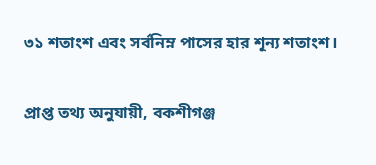৩১ শতাংশ এবং সর্বনিম্ন পাসের হার শূন্য শতাংশ।

প্রাপ্ত তথ্য অনুযায়ী, বকশীগঞ্জ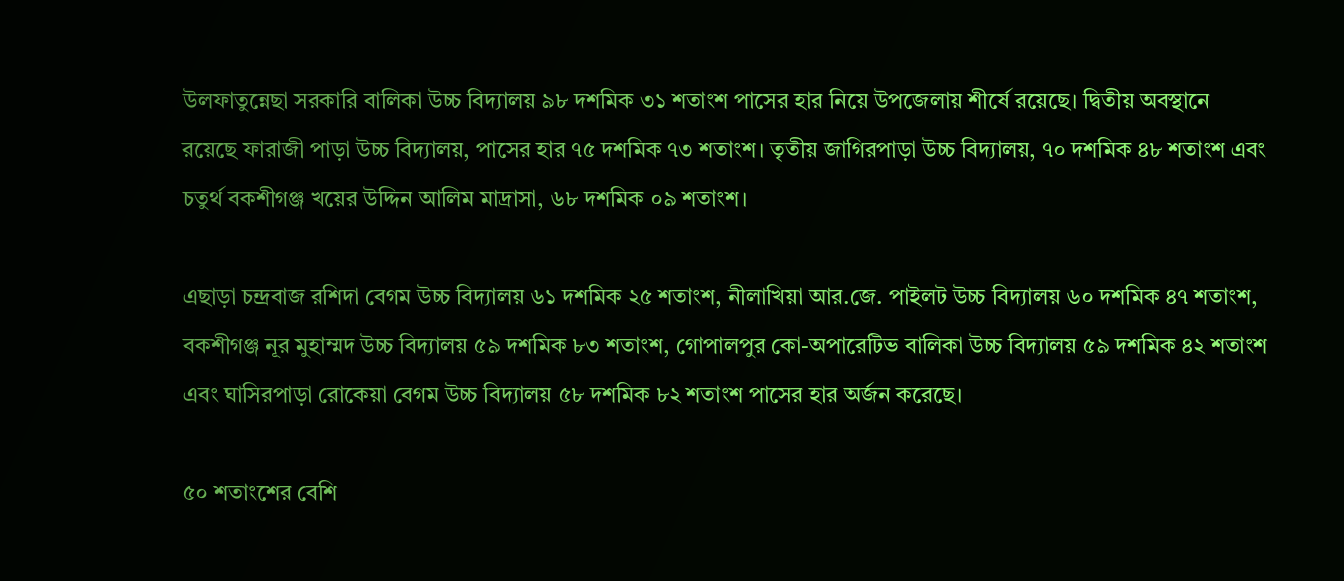উলফাতুন্নেছা সরকারি বালিকা উচ্চ বিদ্যালয় ৯৮ দশমিক ৩১ শতাংশ পাসের হার নিয়ে উপজেলায় শীর্ষে রয়েছে। দ্বিতীয় অবস্থানে রয়েছে ফারাজী পাড়া উচ্চ বিদ্যালয়, পাসের হার ৭৫ দশমিক ৭৩ শতাংশ। তৃতীয় জাগিরপাড়া উচ্চ বিদ্যালয়, ৭০ দশমিক ৪৮ শতাংশ এবং চতুর্থ বকশীগঞ্জ খয়ের উদ্দিন আলিম মাদ্রাসা, ৬৮ দশমিক ০৯ শতাংশ।

এছাড়া চন্দ্রবাজ রশিদা বেগম উচ্চ বিদ্যালয় ৬১ দশমিক ২৫ শতাংশ, নীলাখিয়া আর.জে. পাইলট উচ্চ বিদ্যালয় ৬০ দশমিক ৪৭ শতাংশ, বকশীগঞ্জ নূর মুহাম্মদ উচ্চ বিদ্যালয় ৫৯ দশমিক ৮৩ শতাংশ, গোপালপুর কো-অপারেটিভ বালিকা উচ্চ বিদ্যালয় ৫৯ দশমিক ৪২ শতাংশ এবং ঘাসিরপাড়া রোকেয়া বেগম উচ্চ বিদ্যালয় ৫৮ দশমিক ৮২ শতাংশ পাসের হার অর্জন করেছে।

৫০ শতাংশের বেশি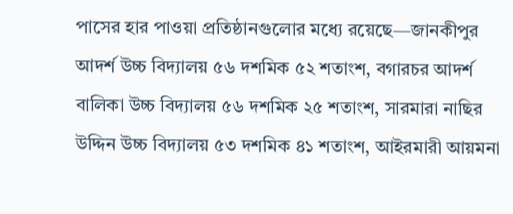পাসের হার পাওয়া প্রতিষ্ঠানগুলোর মধ্যে রয়েছে—জানকীপুর আদর্শ উচ্চ বিদ্যালয় ৫৬ দশমিক ৫২ শতাংশ, বগারচর আদর্শ বালিকা উচ্চ বিদ্যালয় ৫৬ দশমিক ২৫ শতাংশ, সারমারা নাছির উদ্দিন উচ্চ বিদ্যালয় ৫৩ দশমিক ৪১ শতাংশ, আইরমারী আয়মনা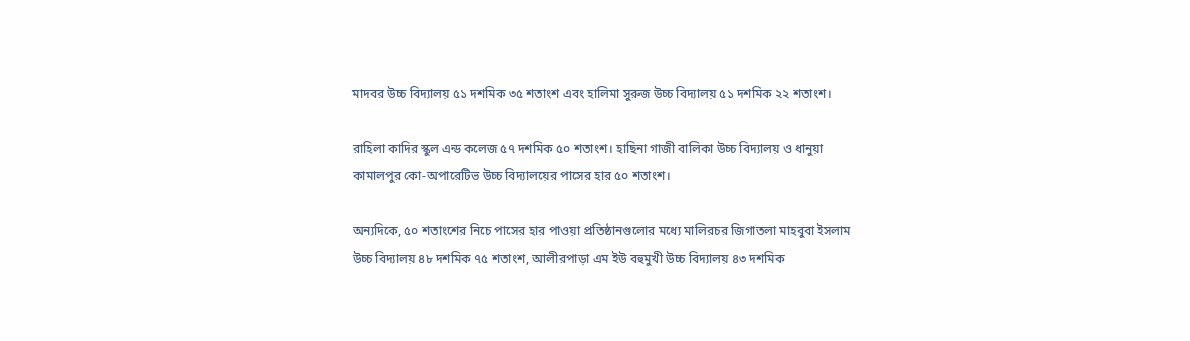মাদবর উচ্চ বিদ্যালয় ৫১ দশমিক ৩৫ শতাংশ এবং হালিমা সুরুজ উচ্চ বিদ্যালয় ৫১ দশমিক ২২ শতাংশ।

রাহিলা কাদির স্কুল এন্ড কলেজ ৫৭ দশমিক ৫০ শতাংশ। হাছিনা গাজী বালিকা উচ্চ বিদ্যালয় ও ধানুয়া কামালপুর কো-অপারেটিভ উচ্চ বিদ্যালয়ের পাসের হার ৫০ শতাংশ।

অন্যদিকে, ৫০ শতাংশের নিচে পাসের হার পাওয়া প্রতিষ্ঠানগুলোর মধ্যে মালিরচর জিগাতলা মাহবুবা ইসলাম উচ্চ বিদ্যালয় ৪৮ দশমিক ৭৫ শতাংশ, আলীরপাড়া এম ইউ বহুমুখী উচ্চ বিদ্যালয় ৪৩ দশমিক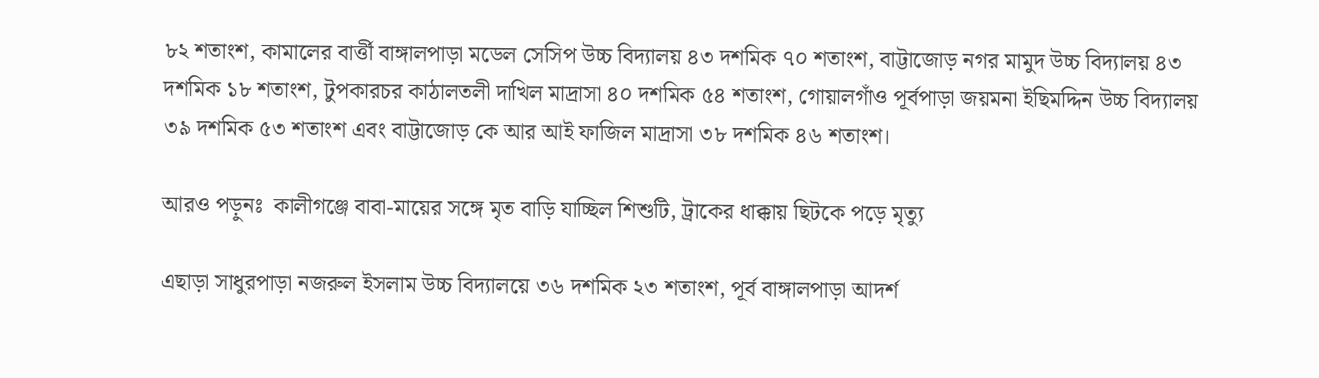৮২ শতাংশ, কামালের বার্ত্তী বাঙ্গালপাড়া মডেল সেসিপ উচ্চ বিদ্যালয় ৪৩ দশমিক ৭০ শতাংশ, বাট্টাজোড় নগর মামুদ উচ্চ বিদ্যালয় ৪৩ দশমিক ১৮ শতাংশ, টুপকারচর কাঠালতলী দাখিল মাদ্রাসা ৪০ দশমিক ৫৪ শতাংশ, গোয়ালগাঁও পূর্বপাড়া জয়মনা ইছিমদ্দিন উচ্চ বিদ্যালয় ৩৯ দশমিক ৫৩ শতাংশ এবং বাট্টাজোড় কে আর আই ফাজিল মাদ্রাসা ৩৮ দশমিক ৪৬ শতাংশ।

আরও পড়ুনঃ  কালীগঞ্জে বাবা-মায়ের সঙ্গে মৃত বাড়ি যাচ্ছিল শিশুটি, ট্রাকের ধাক্কায় ছিটকে পড়ে মৃত্যু

এছাড়া সাধুরপাড়া নজরুল ইসলাম উচ্চ বিদ্যালয়ে ৩৬ দশমিক ২৩ শতাংশ, পূর্ব বাঙ্গালপাড়া আদর্শ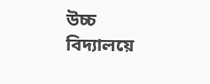উচ্চ বিদ্যালয়ে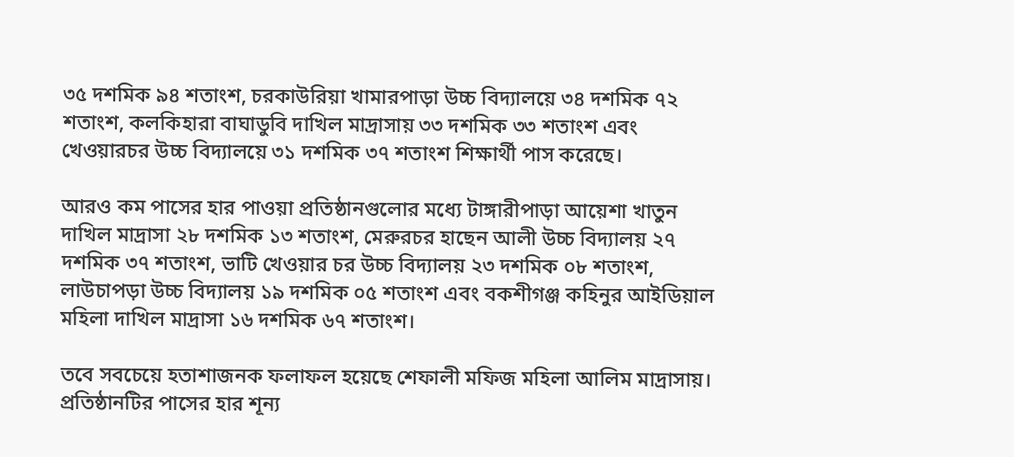৩৫ দশমিক ৯৪ শতাংশ, চরকাউরিয়া খামারপাড়া উচ্চ বিদ্যালয়ে ৩৪ দশমিক ৭২ শতাংশ, কলকিহারা বাঘাডুবি দাখিল মাদ্রাসায় ৩৩ দশমিক ৩৩ শতাংশ এবং খেওয়ারচর উচ্চ বিদ্যালয়ে ৩১ দশমিক ৩৭ শতাংশ শিক্ষার্থী পাস করেছে।

আরও কম পাসের হার পাওয়া প্রতিষ্ঠানগুলোর মধ্যে টাঙ্গারীপাড়া আয়েশা খাতুন দাখিল মাদ্রাসা ২৮ দশমিক ১৩ শতাংশ, মেরুরচর হাছেন আলী উচ্চ বিদ্যালয় ২৭ দশমিক ৩৭ শতাংশ, ভাটি খেওয়ার চর উচ্চ বিদ্যালয় ২৩ দশমিক ০৮ শতাংশ, লাউচাপড়া উচ্চ বিদ্যালয় ১৯ দশমিক ০৫ শতাংশ এবং বকশীগঞ্জ কহিনুর আইডিয়াল মহিলা দাখিল মাদ্রাসা ১৬ দশমিক ৬৭ শতাংশ।

তবে সবচেয়ে হতাশাজনক ফলাফল হয়েছে শেফালী মফিজ মহিলা আলিম মাদ্রাসায়। প্রতিষ্ঠানটির পাসের হার শূন্য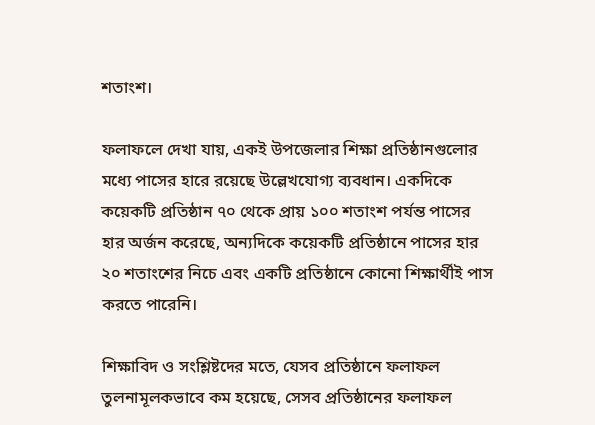শতাংশ।

ফলাফলে দেখা যায়, একই উপজেলার শিক্ষা প্রতিষ্ঠানগুলোর মধ্যে পাসের হারে রয়েছে উল্লেখযোগ্য ব্যবধান। একদিকে কয়েকটি প্রতিষ্ঠান ৭০ থেকে প্রায় ১০০ শতাংশ পর্যন্ত পাসের হার অর্জন করেছে, অন্যদিকে কয়েকটি প্রতিষ্ঠানে পাসের হার ২০ শতাংশের নিচে এবং একটি প্রতিষ্ঠানে কোনো শিক্ষার্থীই পাস করতে পারেনি।

শিক্ষাবিদ ও সংশ্লিষ্টদের মতে, যেসব প্রতিষ্ঠানে ফলাফল তুলনামূলকভাবে কম হয়েছে, সেসব প্রতিষ্ঠানের ফলাফল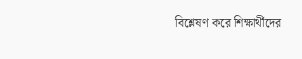বিশ্লেষণ করে শিক্ষার্থীদের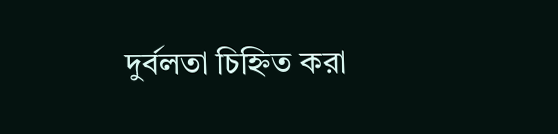দুর্বলতা চিহ্নিত করা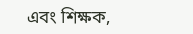এবং শিক্ষক,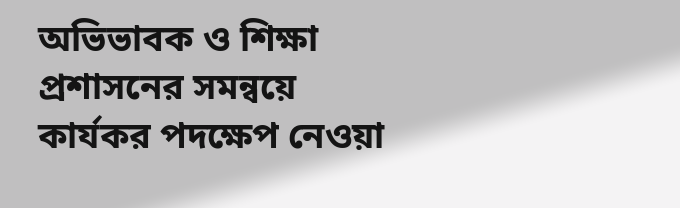অভিভাবক ও শিক্ষা প্রশাসনের সমন্বয়ে কার্যকর পদক্ষেপ নেওয়া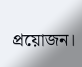প্রয়োজন।